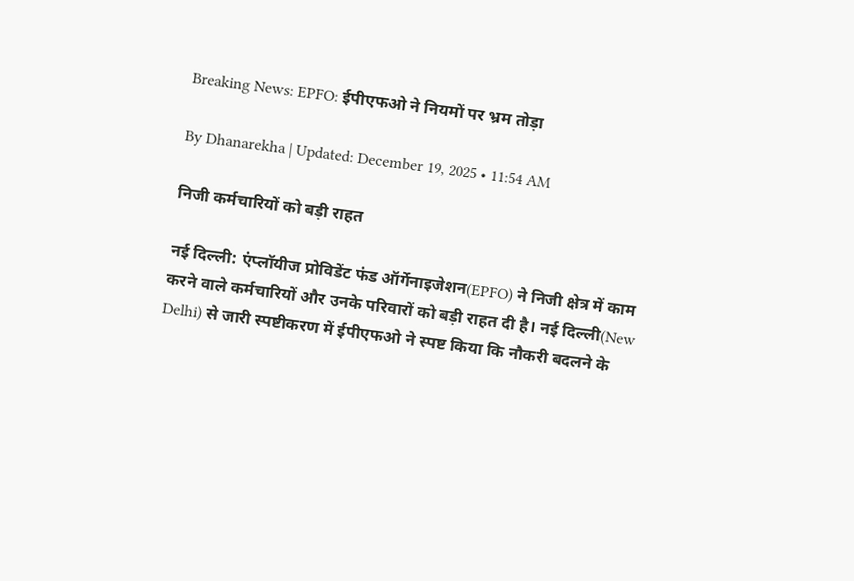Breaking News: EPFO: ईपीएफओ ने नियमों पर भ्रम तोड़ा

By Dhanarekha | Updated: December 19, 2025 • 11:54 AM

निजी कर्मचारियों को बड़ी राहत

नई दिल्ली: एंप्लॉयीज प्रोविडेंट फंड ऑर्गेनाइजेशन(EPFO) ने निजी क्षेत्र में काम करने वाले कर्मचारियों और उनके परिवारों को बड़ी राहत दी है। नई दिल्ली(New Delhi) से जारी स्पष्टीकरण में ईपीएफओ ने स्पष्ट किया कि नौकरी बदलने के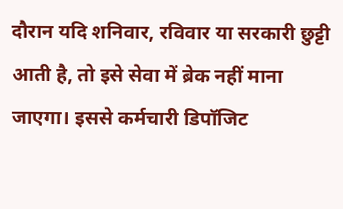दौरान यदि शनिवार, रविवार या सरकारी छुट्टी आती है, तो इसे सेवा में ब्रेक नहीं माना जाएगा। इससे कर्मचारी डिपॉजिट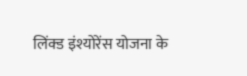लिंक्ड इंश्योरेंस योजना के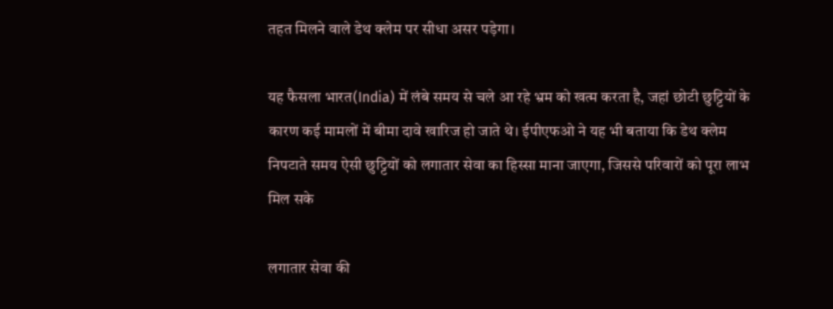तहत मिलने वाले डेथ क्लेम पर सीधा असर पड़ेगा।

यह फैसला भारत(India) में लंबे समय से चले आ रहे भ्रम को खत्म करता है, जहां छोटी छुट्टियों के कारण कई मामलों में बीमा दावे खारिज हो जाते थे। ईपीएफओ ने यह भी बताया कि डेथ क्लेम निपटाते समय ऐसी छुट्टियों को लगातार सेवा का हिस्सा माना जाएगा, जिससे परिवारों को पूरा लाभ मिल सके

लगातार सेवा की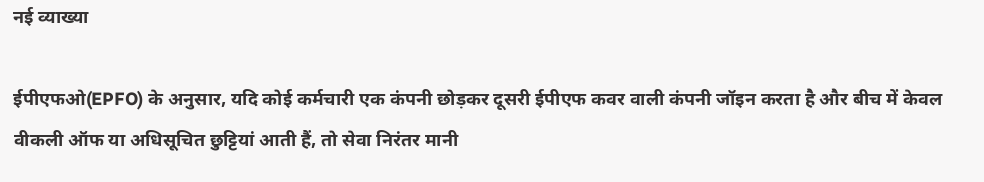नई व्याख्या

ईपीएफओ(EPFO) के अनुसार, यदि कोई कर्मचारी एक कंपनी छोड़कर दूसरी ईपीएफ कवर वाली कंपनी जॉइन करता है और बीच में केवल वीकली ऑफ या अधिसूचित छुट्टियां आती हैं, तो सेवा निरंतर मानी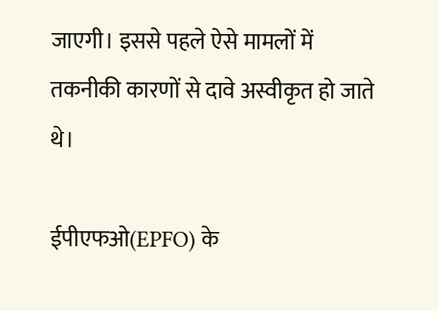जाएगी। इससे पहले ऐसे मामलों में तकनीकी कारणों से दावे अस्वीकृत हो जाते थे।

ईपीएफओ(EPFO) के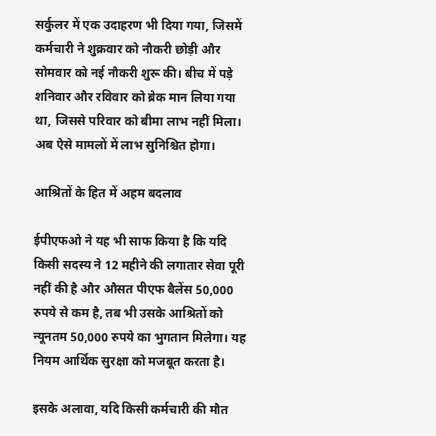सर्कुलर में एक उदाहरण भी दिया गया, जिसमें कर्मचारी ने शुक्रवार को नौकरी छोड़ी और सोमवार को नई नौकरी शुरू की। बीच में पड़े शनिवार और रविवार को ब्रेक मान लिया गया था, जिससे परिवार को बीमा लाभ नहीं मिला। अब ऐसे मामलों में लाभ सुनिश्चित होगा।

आश्रितों के हित में अहम बदलाव

ईपीएफओ ने यह भी साफ किया है कि यदि किसी सदस्य ने 12 महीने की लगातार सेवा पूरी नहीं की है और औसत पीएफ बैलेंस 50,000 रुपये से कम है, तब भी उसके आश्रितों को न्यूनतम 50,000 रुपये का भुगतान मिलेगा। यह नियम आर्थिक सुरक्षा को मजबूत करता है।

इसके अलावा, यदि किसी कर्मचारी की मौत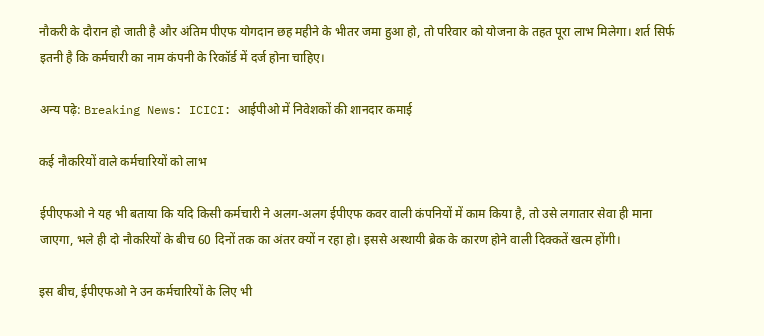नौकरी के दौरान हो जाती है और अंतिम पीएफ योगदान छह महीने के भीतर जमा हुआ हो, तो परिवार को योजना के तहत पूरा लाभ मिलेगा। शर्त सिर्फ इतनी है कि कर्मचारी का नाम कंपनी के रिकॉर्ड में दर्ज होना चाहिए।

अन्य पढ़े: Breaking News: ICICI: आईपीओ में निवेशकों की शानदार कमाई

कई नौकरियों वाले कर्मचारियों को लाभ

ईपीएफओ ने यह भी बताया कि यदि किसी कर्मचारी ने अलग-अलग ईपीएफ कवर वाली कंपनियों में काम किया है, तो उसे लगातार सेवा ही माना जाएगा, भले ही दो नौकरियों के बीच 60 दिनों तक का अंतर क्यों न रहा हो। इससे अस्थायी ब्रेक के कारण होने वाली दिक्कतें खत्म होंगी।

इस बीच, ईपीएफओ ने उन कर्मचारियों के लिए भी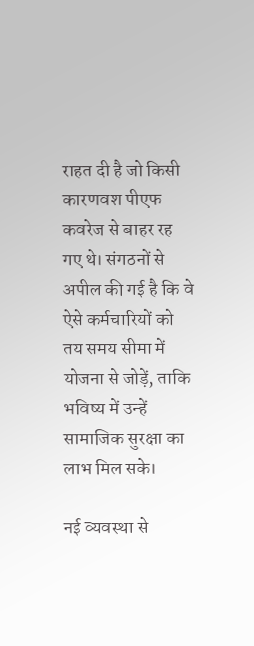राहत दी है जो किसी कारणवश पीएफ कवरेज से बाहर रह गए थे। संगठनों से अपील की गई है कि वे ऐसे कर्मचारियों को तय समय सीमा में योजना से जोड़ें, ताकि भविष्य में उन्हें सामाजिक सुरक्षा का लाभ मिल सके।

नई व्यवस्था से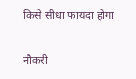किसे सीधा फायदा होगा

नौकरी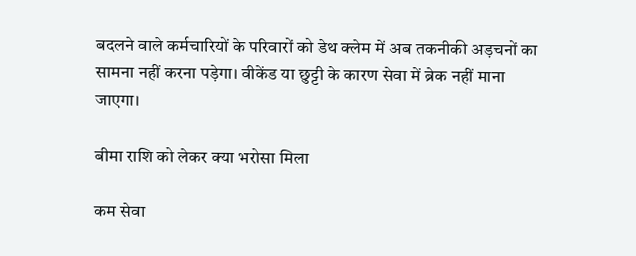बदलने वाले कर्मचारियों के परिवारों को डेथ क्लेम में अब तकनीकी अड़चनों का सामना नहीं करना पड़ेगा। वीकेंड या छुट्टी के कारण सेवा में ब्रेक नहीं माना जाएगा।

बीमा राशि को लेकर क्या भरोसा मिला

कम सेवा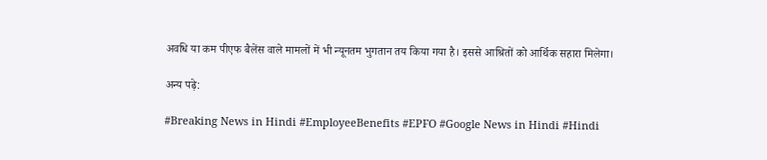अवधि या कम पीएफ बैलेंस वाले मामलों में भी न्यूनतम भुगतान तय किया गया है। इससे आश्रितों को आर्थिक सहारा मिलेगा।

अन्य पढ़े:

#Breaking News in Hindi #EmployeeBenefits #EPFO #Google News in Hindi #Hindi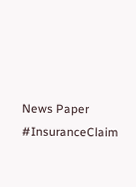News Paper #InsuranceClaim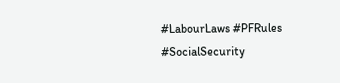#LabourLaws #PFRules #SocialSecurity